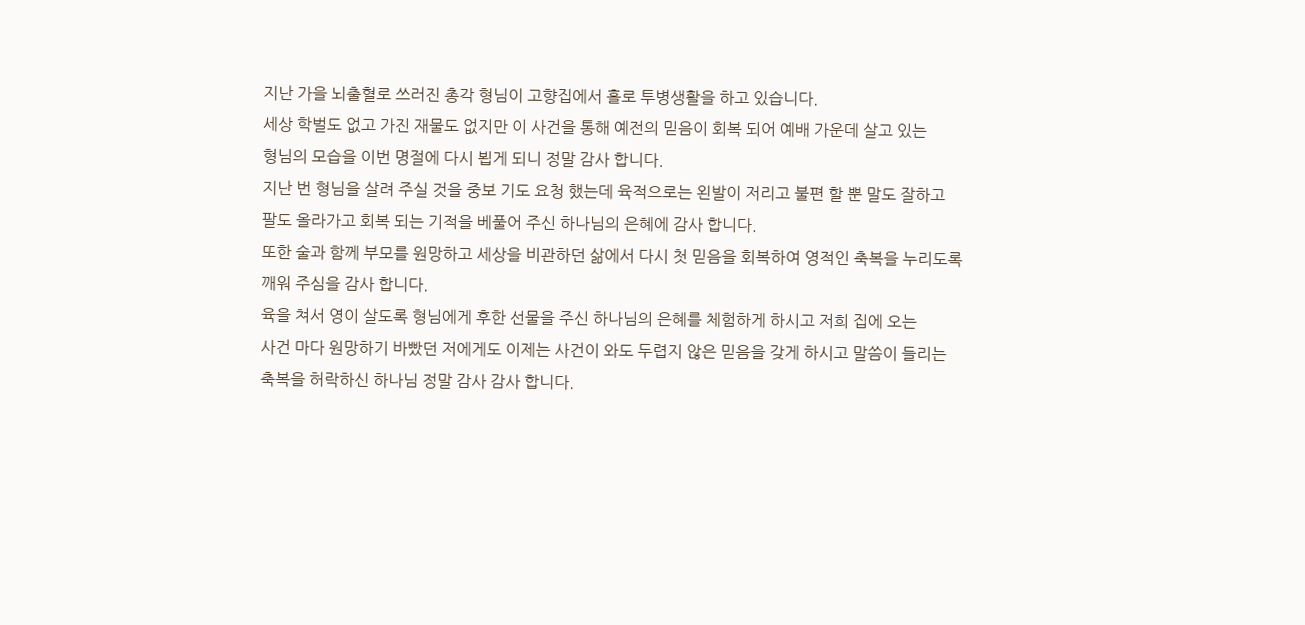지난 가을 뇌출혈로 쓰러진 총각 형님이 고향집에서 홀로 투병생활을 하고 있습니다.
세상 학벌도 없고 가진 재물도 없지만 이 사건을 통해 예전의 믿음이 회복 되어 예배 가운데 살고 있는
형님의 모습을 이번 명절에 다시 뵙게 되니 정말 감사 합니다.
지난 번 형님을 살려 주실 것을 중보 기도 요청 했는데 육적으로는 왼발이 저리고 불편 할 뿐 말도 잘하고
팔도 올라가고 회복 되는 기적을 베풀어 주신 하나님의 은혜에 감사 합니다.
또한 술과 함께 부모를 원망하고 세상을 비관하던 삶에서 다시 첫 믿음을 회복하여 영적인 축복을 누리도록
깨워 주심을 감사 합니다.
육을 쳐서 영이 살도록 형님에게 후한 선물을 주신 하나님의 은혜를 체험하게 하시고 저희 집에 오는
사건 마다 원망하기 바빴던 저에게도 이제는 사건이 와도 두렵지 않은 믿음을 갖게 하시고 말씀이 들리는
축복을 허락하신 하나님 정말 감사 감사 합니다.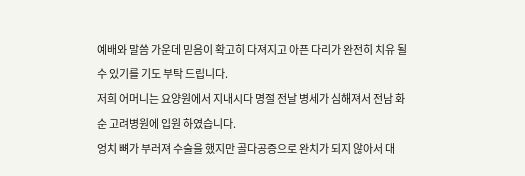예배와 말씀 가운데 믿음이 확고히 다져지고 아픈 다리가 완전히 치유 될 수 있기를 기도 부탁 드립니다.
저희 어머니는 요양원에서 지내시다 명절 전날 병세가 심해져서 전남 화순 고려병원에 입원 하였습니다.
엉치 뼈가 부러져 수술을 했지만 골다공증으로 완치가 되지 않아서 대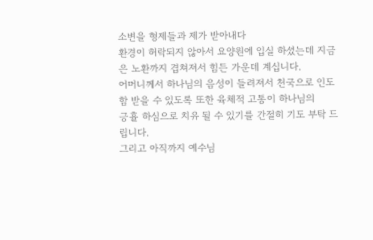소변을 형제들과 제가 받아내다
환경이 허락되지 않아서 요양원에 입실 하셨는데 지금은 노환까지 겹쳐져서 힘든 가운데 계십니다.
어머니께서 하나님의 음성이 들려져서 천국으로 인도함 받을 수 있도록 또한 육체적 고통이 하나님의
긍휼 하심으로 치유 될 수 있기를 간절히 기도 부탁 드립니다.
그리고 아직까지 예수님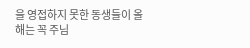을 영접하지 못한 동생들이 올해는 꼭 주님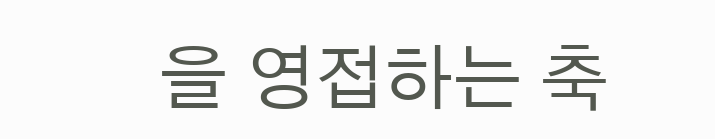을 영접하는 축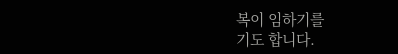복이 임하기를
기도 합니다.